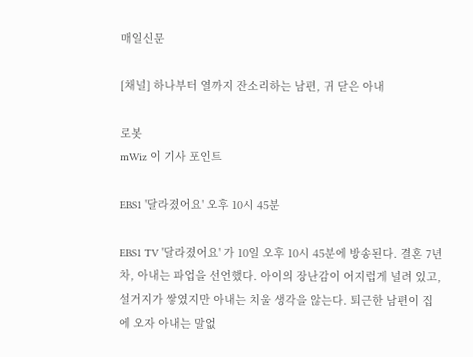매일신문

[채널] 하나부터 열까지 잔소리하는 남편, 귀 닫은 아내

로봇
mWiz 이 기사 포인트

EBS1 '달라졌어요' 오후 10시 45분

EBS1 TV '달라졌어요' 가 10일 오후 10시 45분에 방송된다. 결혼 7년 차, 아내는 파업을 선언했다. 아이의 장난감이 어지럽게 널려 있고, 설거지가 쌓였지만 아내는 치울 생각을 않는다. 퇴근한 남편이 집에 오자 아내는 말없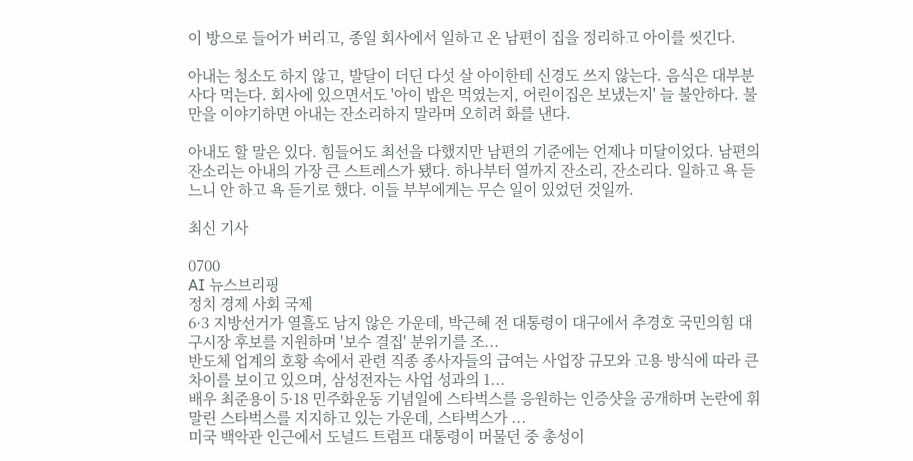이 방으로 들어가 버리고, 종일 회사에서 일하고 온 남편이 집을 정리하고 아이를 씻긴다.

아내는 청소도 하지 않고, 발달이 더딘 다섯 살 아이한테 신경도 쓰지 않는다. 음식은 대부분 사다 먹는다. 회사에 있으면서도 '아이 밥은 먹였는지, 어린이집은 보냈는지' 늘 불안하다. 불만을 이야기하면 아내는 잔소리하지 말라며 오히려 화를 낸다.

아내도 할 말은 있다. 힘들어도 최선을 다했지만 남편의 기준에는 언제나 미달이었다. 남편의 잔소리는 아내의 가장 큰 스트레스가 됐다. 하나부터 열까지 잔소리, 잔소리다. 일하고 욕 듣느니 안 하고 욕 듣기로 했다. 이들 부부에게는 무슨 일이 있었던 것일까.

최신 기사

0700
AI 뉴스브리핑
정치 경제 사회 국제
6·3 지방선거가 열흘도 남지 않은 가운데, 박근혜 전 대통령이 대구에서 추경호 국민의힘 대구시장 후보를 지원하며 '보수 결집' 분위기를 조...
반도체 업계의 호황 속에서 관련 직종 종사자들의 급여는 사업장 규모와 고용 방식에 따라 큰 차이를 보이고 있으며, 삼성전자는 사업 성과의 1...
배우 최준용이 5·18 민주화운동 기념일에 스타벅스를 응원하는 인증샷을 공개하며 논란에 휘말린 스타벅스를 지지하고 있는 가운데, 스타벅스가 ...
미국 백악관 인근에서 도널드 트럼프 대통령이 머물던 중 총성이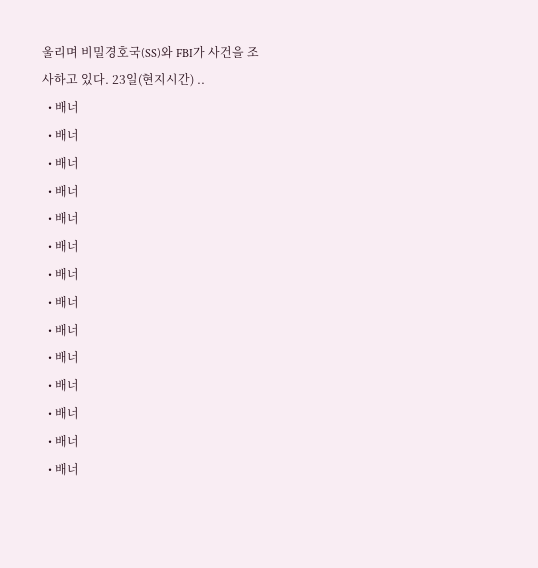울리며 비밀경호국(SS)와 FBI가 사건을 조사하고 있다. 23일(현지시간) ..
  • 배너
  • 배너
  • 배너
  • 배너
  • 배너
  • 배너
  • 배너
  • 배너
  • 배너
  • 배너
  • 배너
  • 배너
  • 배너
  • 배너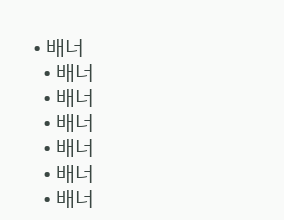• 배너
  • 배너
  • 배너
  • 배너
  • 배너
  • 배너
  • 배너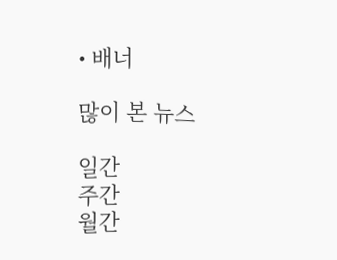• 배너

많이 본 뉴스

일간
주간
월간